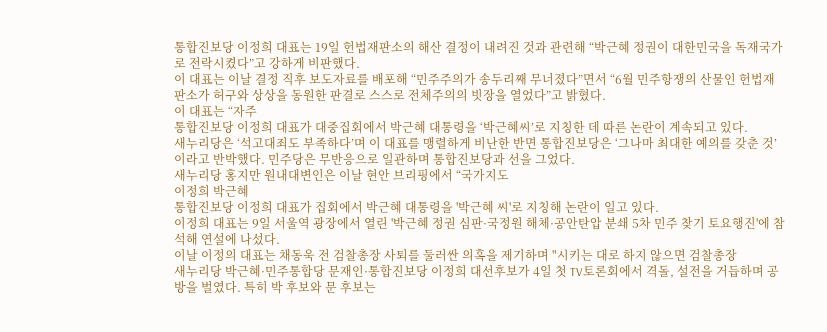통합진보당 이정희 대표는 19일 헌법재판소의 해산 결정이 내려진 것과 관련해 “박근혜 정권이 대한민국을 독재국가로 전락시켰다”고 강하게 비판했다.
이 대표는 이날 결정 직후 보도자료를 배포해 “민주주의가 송두리째 무너졌다”면서 “6월 민주항쟁의 산물인 헌법재판소가 허구와 상상을 동원한 판결로 스스로 전체주의의 빗장을 열었다”고 밝혔다.
이 대표는 “자주
통합진보당 이정희 대표가 대중집회에서 박근혜 대통령을 ‘박근혜씨’로 지칭한 데 따른 논란이 계속되고 있다.
새누리당은 ‘석고대죄도 부족하다’며 이 대표를 맹렬하게 비난한 반면 통합진보당은 ‘그나마 최대한 예의를 갖춘 것’이라고 반박했다. 민주당은 무반응으로 일관하며 통합진보당과 선을 그었다.
새누리당 홍지만 원내대변인은 이날 현안 브리핑에서 “국가지도
이정희 박근혜
통합진보당 이정희 대표가 집회에서 박근혜 대통령을 '박근혜 씨'로 지칭해 논란이 일고 있다.
이정희 대표는 9일 서울역 광장에서 열린 '박근혜 정권 심판·국정원 해체·공안탄압 분쇄 5차 민주 찾기 토요행진'에 참석해 연설에 나섰다.
이날 이정의 대표는 채동욱 전 검찰총장 사퇴를 둘러싼 의혹을 제기하며 "시키는 대로 하지 않으면 검찰총장
새누리당 박근혜·민주통합당 문재인·통합진보당 이정희 대선후보가 4일 첫 TV토론회에서 격돌, 설전을 거듭하며 공방을 벌였다. 특히 박 후보와 문 후보는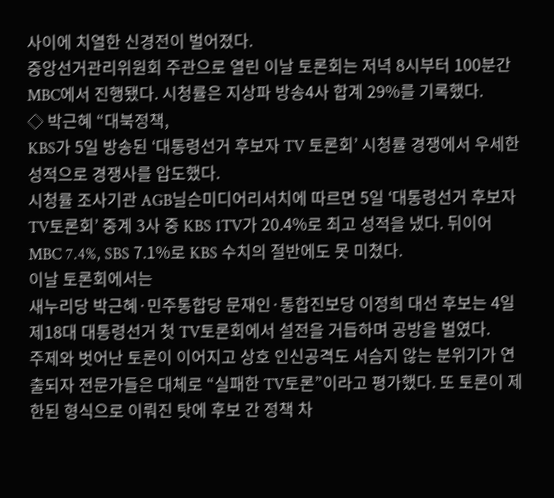사이에 치열한 신경전이 벌어졌다.
중앙선거관리위원회 주관으로 열린 이날 토론회는 저녁 8시부터 100분간 MBC에서 진행됐다. 시청률은 지상파 방송4사 합계 29%를 기록했다.
◇ 박근혜 “대북정책,
KBS가 5일 방송된 ‘대통령선거 후보자 TV 토론회’ 시청률 경쟁에서 우세한 성적으로 경쟁사를 압도했다.
시청률 조사기관 AGB닐슨미디어리서치에 따르면 5일 ‘대통령선거 후보자 TV토론회’ 중계 3사 중 KBS 1TV가 20.4%로 최고 성적을 냈다. 뒤이어 MBC 7.4%, SBS 7.1%로 KBS 수치의 절반에도 못 미쳤다.
이날 토론회에서는
새누리당 박근혜·민주통합당 문재인·통합진보당 이정희 대선 후보는 4일 제18대 대통령선거 첫 TV토론회에서 설전을 거듭하며 공방을 벌였다.
주제와 벗어난 토론이 이어지고 상호 인신공격도 서슴지 않는 분위기가 연출되자 전문가들은 대체로 “실패한 TV토론”이라고 평가했다. 또 토론이 제한된 형식으로 이뤄진 탓에 후보 간 정책 차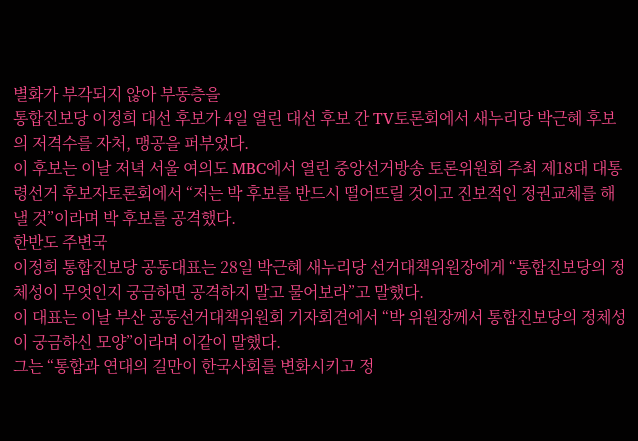별화가 부각되지 않아 부동층을
통합진보당 이정희 대선 후보가 4일 열린 대선 후보 간 TV토론회에서 새누리당 박근혜 후보의 저격수를 자처, 맹공을 퍼부었다.
이 후보는 이날 저녁 서울 여의도 MBC에서 열린 중앙선거방송 토론위원회 주최 제18대 대통령선거 후보자토론회에서 “저는 박 후보를 반드시 떨어뜨릴 것이고 진보적인 정권교체를 해낼 것”이라며 박 후보를 공격했다.
한반도 주변국
이정희 통합진보당 공동대표는 28일 박근혜 새누리당 선거대책위원장에게 “통합진보당의 정체성이 무엇인지 궁금하면 공격하지 말고 물어보라”고 말했다.
이 대표는 이날 부산 공동선거대책위원회 기자회견에서 “박 위원장께서 통합진보당의 정체성이 궁금하신 모양”이라며 이같이 말했다.
그는 “통합과 연대의 길만이 한국사회를 변화시키고 정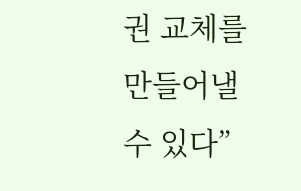권 교체를 만들어낼 수 있다”